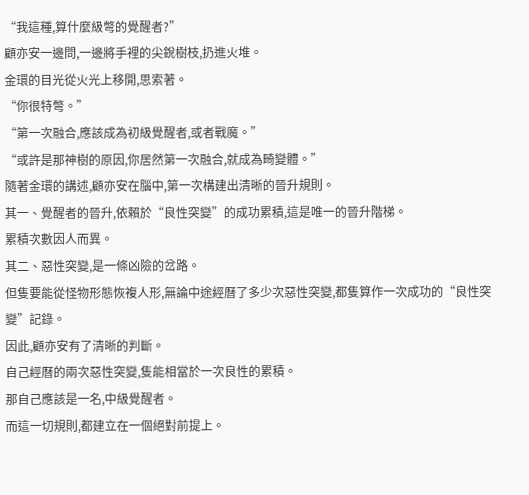“我這種,算什麼級彆的覺醒者?”
顧亦安一邊問,一邊將手裡的尖銳樹枝,扔進火堆。
金環的目光從火光上移開,思索著。
“你很特彆。”
“第一次融合,應該成為初級覺醒者,或者戰魔。”
“或許是那神樹的原因,你居然第一次融合,就成為畸變體。”
隨著金環的講述,顧亦安在腦中,第一次構建出清晰的晉升規則。
其一、覺醒者的晉升,依賴於“良性突變”的成功累積,這是唯一的晉升階梯。
累積次數因人而異。
其二、惡性突變,是一條凶險的岔路。
但隻要能從怪物形態恢複人形,無論中途經曆了多少次惡性突變,都隻算作一次成功的“良性突變”記錄。
因此,顧亦安有了清晰的判斷。
自己經曆的兩次惡性突變,隻能相當於一次良性的累積。
那自己應該是一名,中級覺醒者。
而這一切規則,都建立在一個絕對前提上。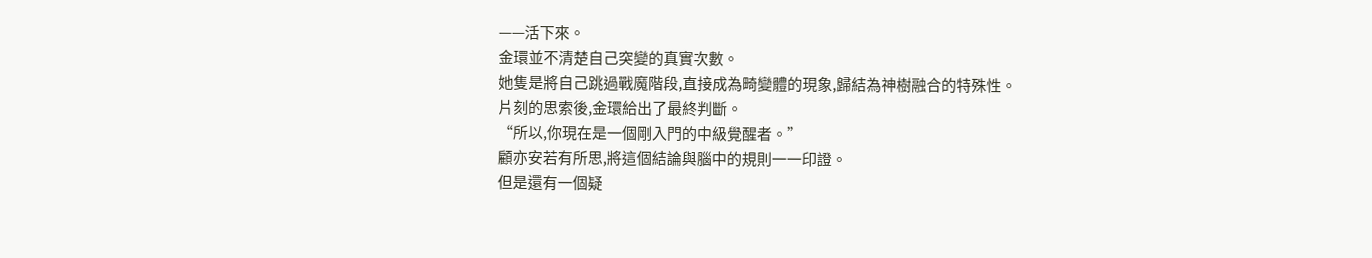——活下來。
金環並不清楚自己突變的真實次數。
她隻是將自己跳過戰魔階段,直接成為畸變體的現象,歸結為神樹融合的特殊性。
片刻的思索後,金環給出了最終判斷。
“所以,你現在是一個剛入門的中級覺醒者。”
顧亦安若有所思,將這個結論與腦中的規則一一印證。
但是還有一個疑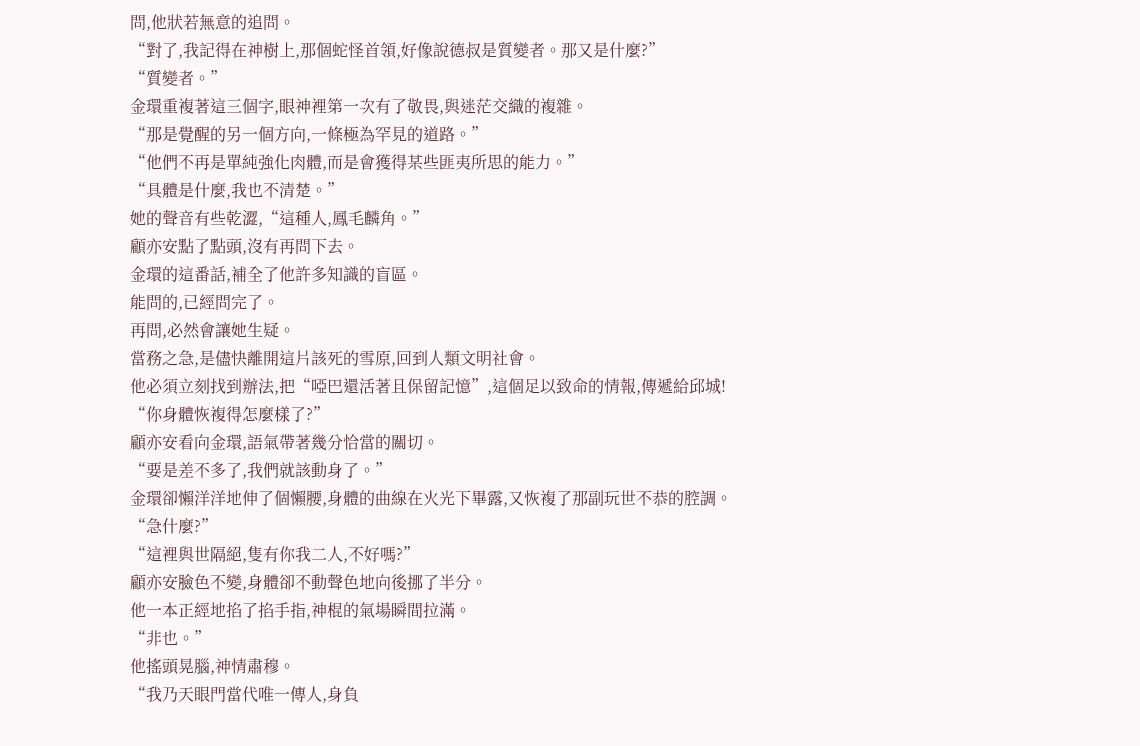問,他狀若無意的追問。
“對了,我記得在神樹上,那個蛇怪首領,好像說德叔是質變者。那又是什麼?”
“質變者。”
金環重複著這三個字,眼神裡第一次有了敬畏,與迷茫交織的複雜。
“那是覺醒的另一個方向,一條極為罕見的道路。”
“他們不再是單純強化肉體,而是會獲得某些匪夷所思的能力。”
“具體是什麼,我也不清楚。”
她的聲音有些乾澀,“這種人,鳳毛麟角。”
顧亦安點了點頭,沒有再問下去。
金環的這番話,補全了他許多知識的盲區。
能問的,已經問完了。
再問,必然會讓她生疑。
當務之急,是儘快離開這片該死的雪原,回到人類文明社會。
他必須立刻找到辦法,把“啞巴還活著且保留記憶”,這個足以致命的情報,傳遞給邱城!
“你身體恢複得怎麼樣了?”
顧亦安看向金環,語氣帶著幾分恰當的關切。
“要是差不多了,我們就該動身了。”
金環卻懶洋洋地伸了個懶腰,身體的曲線在火光下畢露,又恢複了那副玩世不恭的腔調。
“急什麼?”
“這裡與世隔絕,隻有你我二人,不好嗎?”
顧亦安臉色不變,身體卻不動聲色地向後挪了半分。
他一本正經地掐了掐手指,神棍的氣場瞬間拉滿。
“非也。”
他搖頭晃腦,神情肅穆。
“我乃天眼門當代唯一傳人,身負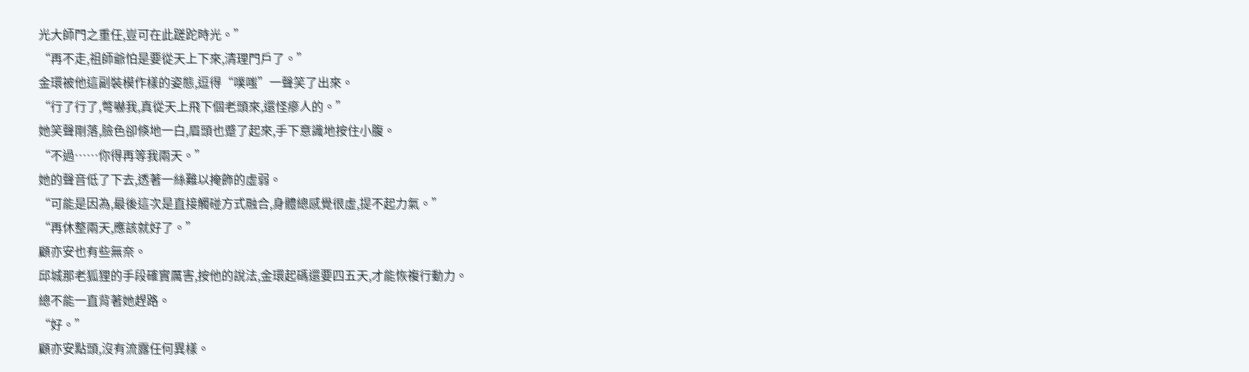光大師門之重任,豈可在此蹉跎時光。”
“再不走,祖師爺怕是要從天上下來,清理門戶了。”
金環被他這副裝模作樣的姿態,逗得“噗嗤”一聲笑了出來。
“行了行了,彆嚇我,真從天上飛下個老頭來,還怪瘮人的。”
她笑聲剛落,臉色卻倏地一白,眉頭也蹙了起來,手下意識地按住小腹。
“不過……你得再等我兩天。”
她的聲音低了下去,透著一絲難以掩飾的虛弱。
“可能是因為,最後這次是直接觸碰方式融合,身體總感覺很虛,提不起力氣。”
“再休整兩天,應該就好了。”
顧亦安也有些無奈。
邱城那老狐狸的手段確實厲害,按他的說法,金環起碼還要四五天,才能恢複行動力。
總不能一直背著她趕路。
“好。”
顧亦安點頭,沒有流露任何異樣。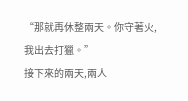“那就再休整兩天。你守著火,我出去打獵。”
接下來的兩天,兩人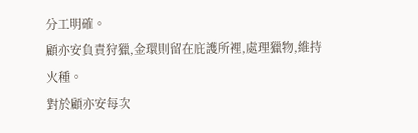分工明確。
顧亦安負責狩獵,金環則留在庇護所裡,處理獵物,維持火種。
對於顧亦安每次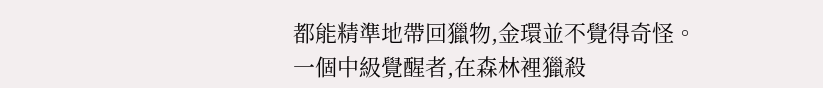都能精準地帶回獵物,金環並不覺得奇怪。
一個中級覺醒者,在森林裡獵殺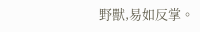野獸,易如反掌。